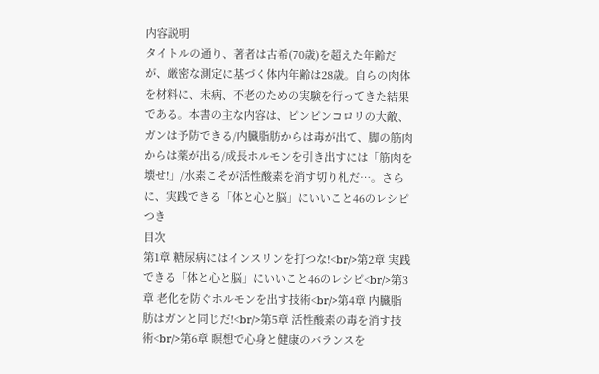内容説明
タイトルの通り、著者は古希(70歳)を超えた年齢だが、厳密な測定に基づく体内年齢は28歳。自らの肉体を材料に、未病、不老のための実験を行ってきた結果である。本書の主な内容は、ピンピンコロリの大敵、ガンは予防できる/内臓脂肪からは毒が出て、脚の筋肉からは薬が出る/成長ホルモンを引き出すには「筋肉を壊せ!」/水素こそが活性酸素を消す切り札だ…。さらに、実践できる「体と心と脳」にいいこと46のレシピつき
目次
第1章 糖尿病にはインスリンを打つな!<br/>第2章 実践できる「体と心と脳」にいいこと46のレシピ<br/>第3章 老化を防ぐホルモンを出す技術<br/>第4章 内臓脂肪はガンと同じだ!<br/>第5章 活性酸素の毒を消す技術<br/>第6章 瞑想で心身と健康のバランスを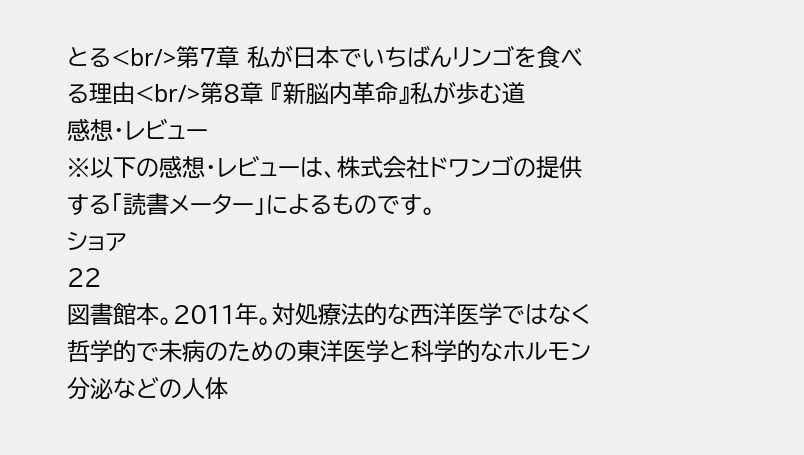とる<br/>第7章 私が日本でいちばんリンゴを食べる理由<br/>第8章 『新脳内革命』私が歩む道
感想・レビュー
※以下の感想・レビューは、株式会社ドワンゴの提供する「読書メーター」によるものです。
ショア
22
図書館本。2011年。対処療法的な西洋医学ではなく哲学的で未病のための東洋医学と科学的なホルモン分泌などの人体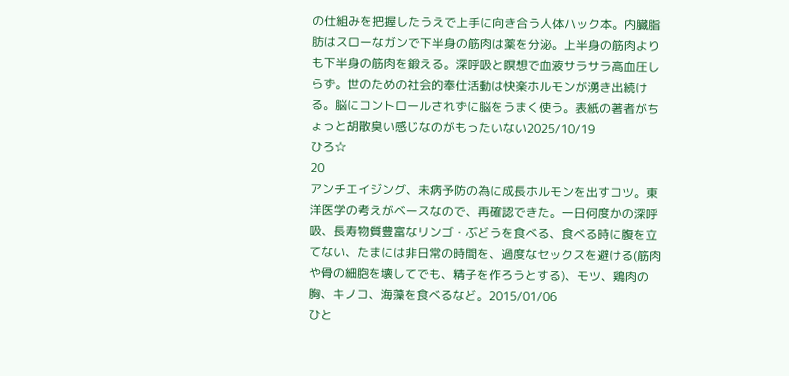の仕組みを把握したうえで上手に向き合う人体ハック本。内臓脂肪はスローなガンで下半身の筋肉は薬を分泌。上半身の筋肉よりも下半身の筋肉を鍛える。深呼吸と瞑想で血液サラサラ高血圧しらず。世のための社会的奉仕活動は快楽ホルモンが湧き出続ける。脳にコントロールされずに脳をうまく使う。表紙の著者がちょっと胡散臭い感じなのがもったいない2025/10/19
ひろ☆
20
アンチエイジング、未病予防の為に成長ホルモンを出すコツ。東洋医学の考えがベースなので、再確認できた。一日何度かの深呼吸、長寿物質豊富なリンゴ・ぶどうを食べる、食べる時に腹を立てない、たまには非日常の時間を、過度なセックスを避ける(筋肉や骨の細胞を壊してでも、精子を作ろうとする)、モツ、鶏肉の胸、キノコ、海藻を食べるなど。2015/01/06
ひと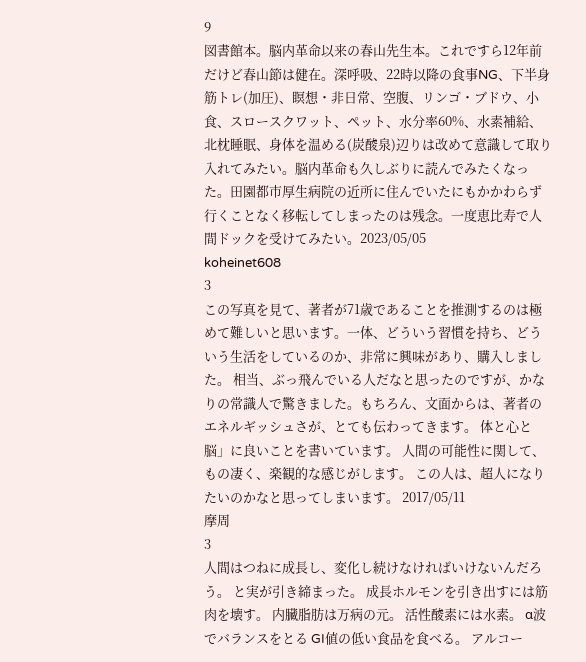9
図書館本。脳内革命以来の春山先生本。これですら12年前だけど春山節は健在。深呼吸、22時以降の食事NG、下半身筋トレ(加圧)、瞑想・非日常、空腹、リンゴ・ブドウ、小食、スロースクワット、ペット、水分率60%、水素補給、北枕睡眠、身体を温める(炭酸泉)辺りは改めて意識して取り入れてみたい。脳内革命も久しぶりに読んでみたくなった。田園都市厚生病院の近所に住んでいたにもかかわらず行くことなく移転してしまったのは残念。一度恵比寿で人間ドックを受けてみたい。2023/05/05
koheinet608
3
この写真を見て、著者が71歳であることを推測するのは極めて難しいと思います。一体、どういう習慣を持ち、どういう生活をしているのか、非常に興味があり、購入しました。 相当、ぶっ飛んでいる人だなと思ったのですが、かなりの常識人で驚きました。もちろん、文面からは、著者のエネルギッシュさが、とても伝わってきます。 体と心と脳」に良いことを書いています。 人間の可能性に関して、もの凄く、楽観的な感じがします。 この人は、超人になりたいのかなと思ってしまいます。 2017/05/11
摩周
3
人間はつねに成長し、変化し続けなければいけないんだろう。 と実が引き締まった。 成長ホルモンを引き出すには筋肉を壊す。 内臓脂肪は万病の元。 活性酸素には水素。 α波でバランスをとる GI値の低い食品を食べる。 アルコー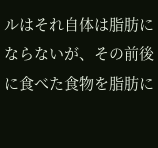ルはそれ自体は脂肪にならないが、その前後に食べた食物を脂肪に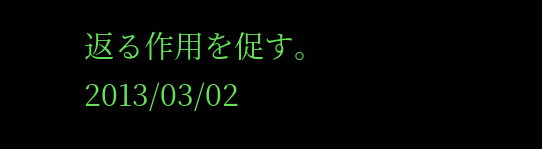返る作用を促す。2013/03/02